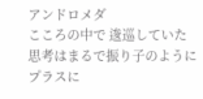アンドロメダ
こころの中で 逡巡していた
思考はまるで振り子のように
プラスに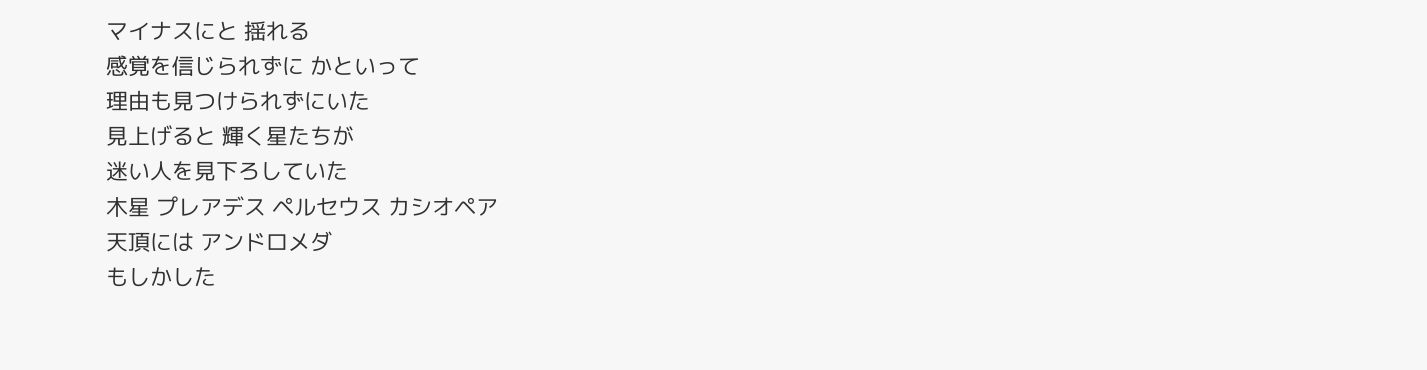マイナスにと 揺れる
感覚を信じられずに かといって
理由も見つけられずにいた
見上げると 輝く星たちが
迷い人を見下ろしていた
木星 プレアデス ペルセウス カシオペア
天頂には アンドロメダ
もしかした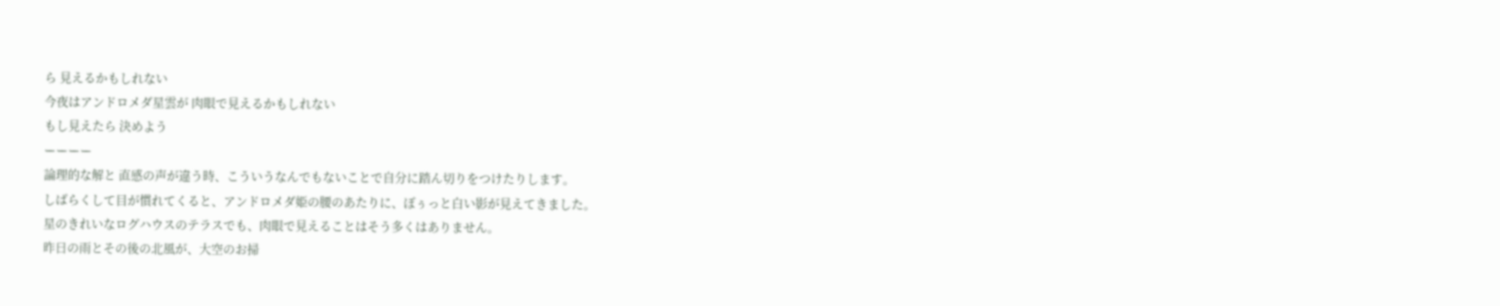ら 見えるかもしれない
今夜はアンドロメダ星雲が 肉眼で見えるかもしれない
もし見えたら 決めよう
ーーーー
論理的な解と 直感の声が違う時、こういうなんでもないことで自分に踏ん切りをつけたりします。
しばらくして目が慣れてくると、アンドロメダ姫の腰のあたりに、ぼぅっと白い影が見えてきました。
星のきれいなログハウスのテラスでも、肉眼で見えることはそう多くはありません。
昨日の雨とその後の北風が、大空のお掃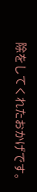除をしてくれたおかげです。